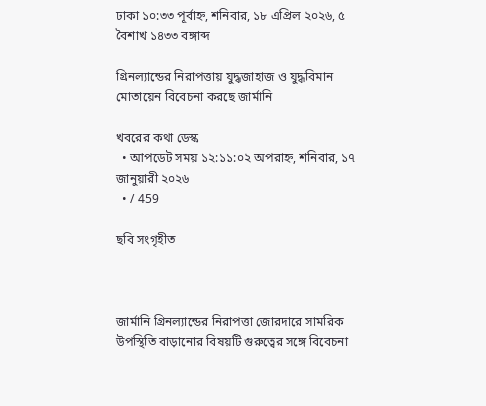ঢাকা ১০:৩৩ পূর্বাহ্ন, শনিবার, ১৮ এপ্রিল ২০২৬, ৫ বৈশাখ ১৪৩৩ বঙ্গাব্দ

গ্রিনল্যান্ডের নিরাপত্তায় যুদ্ধজাহাজ ও যুদ্ধবিমান মোতায়েন বিবেচনা করছে জার্মানি

খবরের কথা ডেস্ক
  • আপডেট সময় ১২:১১:০২ অপরাহ্ন, শনিবার, ১৭ জানুয়ারী ২০২৬
  • / 459

ছবি সংগৃহীত



জার্মানি গ্রিনল্যান্ডের নিরাপত্তা জোরদারে সামরিক উপস্থিতি বাড়ানোর বিষয়টি গুরুত্বের সঙ্গে বিবেচনা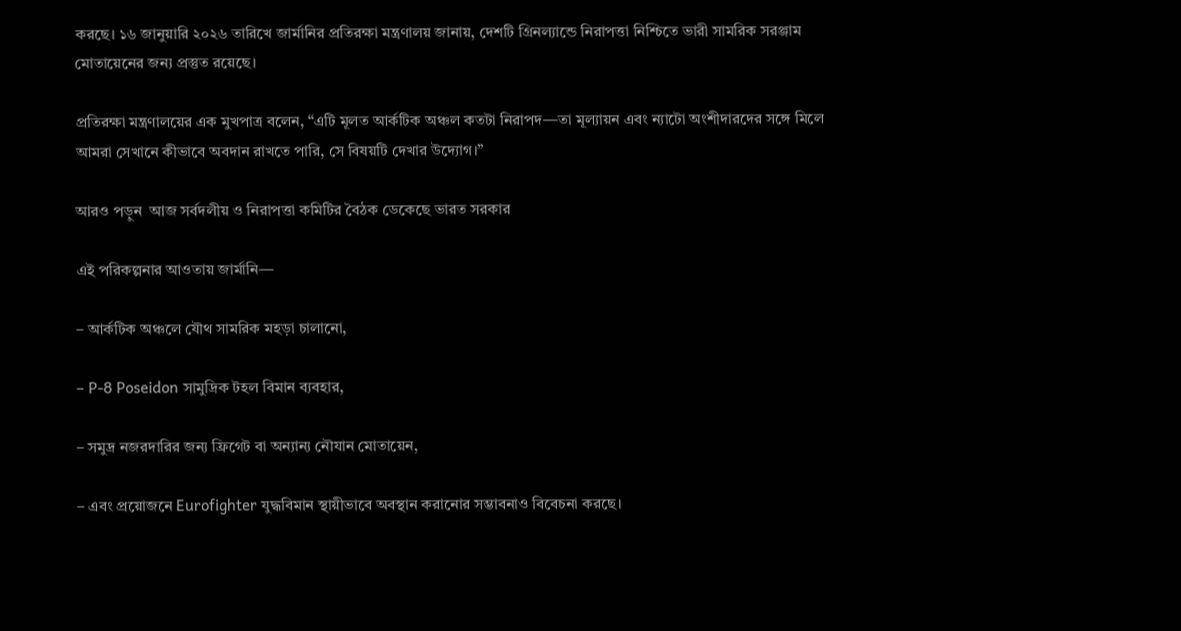করছে। ১৬ জানুয়ারি ২০২৬ তারিখে জার্মানির প্রতিরক্ষা মন্ত্রণালয় জানায়, দেশটি গ্রিনল্যান্ডে নিরাপত্তা নিশ্চিতে ভারী সামরিক সরঞ্জাম মোতায়েনের জন্য প্রস্তুত রয়েছে।

প্রতিরক্ষা মন্ত্রণালয়ের এক মুখপাত্র বলেন, “এটি মূলত আর্কটিক অঞ্চল কতটা নিরাপদ—তা মূল্যায়ন এবং ন্যাটো অংশীদারদের সঙ্গে মিলে আমরা সেখানে কীভাবে অবদান রাখতে পারি, সে বিষয়টি দেখার উদ্যোগ।”

আরও পড়ুন  আজ সর্বদলীয় ও নিরাপত্তা কমিটির বৈঠক ডেকেছে ভারত সরকার

এই পরিকল্পনার আওতায় জার্মানি—

– আর্কটিক অঞ্চলে যৌথ সামরিক মহড়া চালানো,

– P-8 Poseidon সামুদ্রিক টহল বিমান ব্যবহার,

– সমুদ্র নজরদারির জন্য ফ্রিগেট বা অন্যান্য নৌযান মোতায়েন,

– এবং প্রয়োজনে Eurofighter যুদ্ধবিমান স্থায়ীভাবে অবস্থান করানোর সম্ভাবনাও বিবেচনা করছে।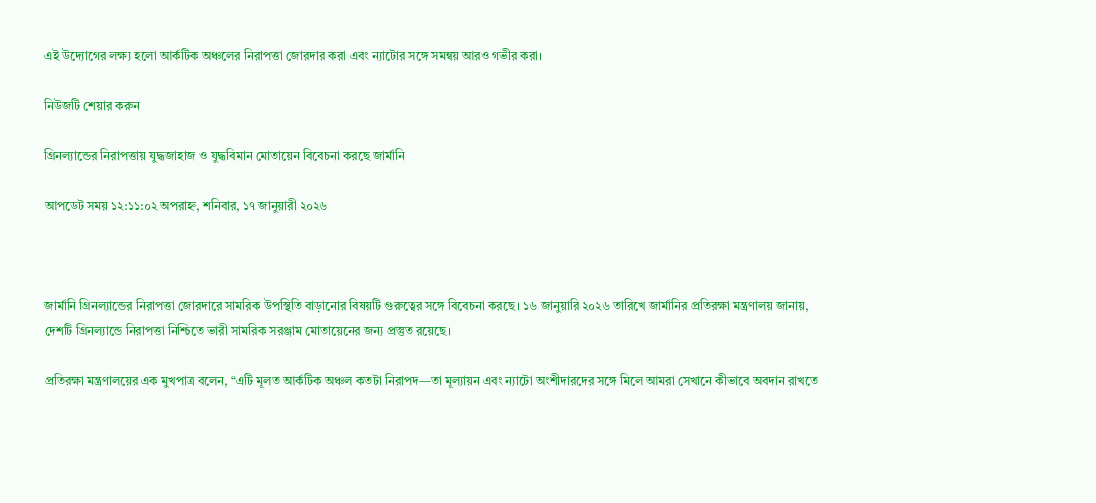এই উদ্যোগের লক্ষ্য হলো আর্কটিক অঞ্চলের নিরাপত্তা জোরদার করা এবং ন্যাটোর সঙ্গে সমন্বয় আরও গভীর করা।

নিউজটি শেয়ার করুন

গ্রিনল্যান্ডের নিরাপত্তায় যুদ্ধজাহাজ ও যুদ্ধবিমান মোতায়েন বিবেচনা করছে জার্মানি

আপডেট সময় ১২:১১:০২ অপরাহ্ন, শনিবার, ১৭ জানুয়ারী ২০২৬



জার্মানি গ্রিনল্যান্ডের নিরাপত্তা জোরদারে সামরিক উপস্থিতি বাড়ানোর বিষয়টি গুরুত্বের সঙ্গে বিবেচনা করছে। ১৬ জানুয়ারি ২০২৬ তারিখে জার্মানির প্রতিরক্ষা মন্ত্রণালয় জানায়, দেশটি গ্রিনল্যান্ডে নিরাপত্তা নিশ্চিতে ভারী সামরিক সরঞ্জাম মোতায়েনের জন্য প্রস্তুত রয়েছে।

প্রতিরক্ষা মন্ত্রণালয়ের এক মুখপাত্র বলেন, “এটি মূলত আর্কটিক অঞ্চল কতটা নিরাপদ—তা মূল্যায়ন এবং ন্যাটো অংশীদারদের সঙ্গে মিলে আমরা সেখানে কীভাবে অবদান রাখতে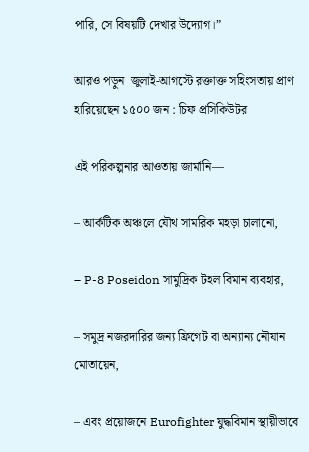পারি, সে বিষয়টি দেখার উদ্যোগ।”

আরও পড়ুন  জুলাই-আগস্টে রক্তাক্ত সহিংসতায় প্রাণ হারিয়েছেন ১৫০০ জন : চিফ প্রসিকিউটর

এই পরিকল্পনার আওতায় জার্মানি—

– আর্কটিক অঞ্চলে যৌথ সামরিক মহড়া চালানো,

– P-8 Poseidon সামুদ্রিক টহল বিমান ব্যবহার,

– সমুদ্র নজরদারির জন্য ফ্রিগেট বা অন্যান্য নৌযান মোতায়েন,

– এবং প্রয়োজনে Eurofighter যুদ্ধবিমান স্থায়ীভাবে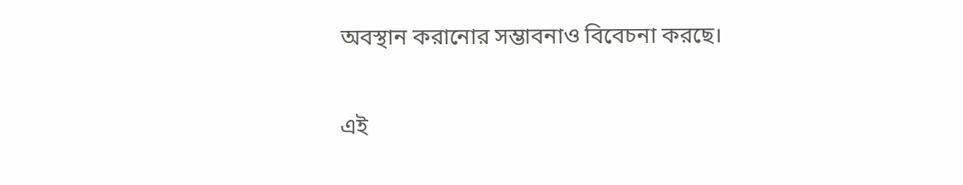অবস্থান করানোর সম্ভাবনাও বিবেচনা করছে।

এই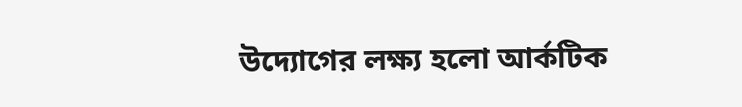উদ্যোগের লক্ষ্য হলো আর্কটিক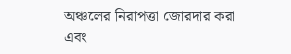অঞ্চলের নিরাপত্তা জোরদার করা এবং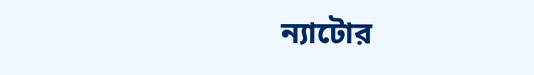ন্যাটোর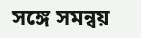সঙ্গে সমন্বয়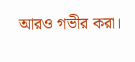আরও গভীর করা।